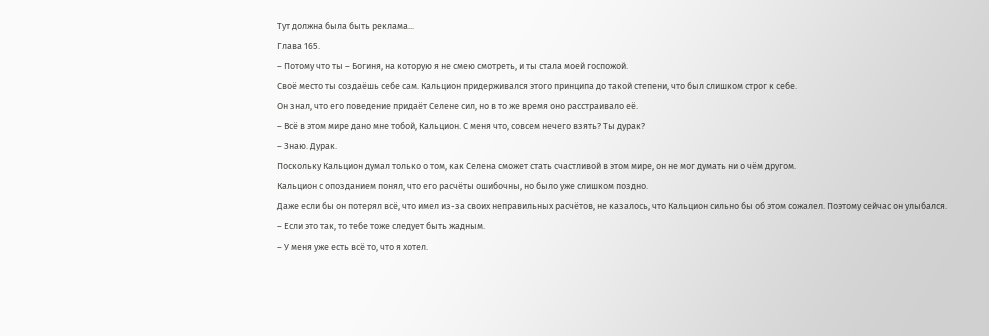Тут должна была быть реклама...
Глава 165.
– Потому что ты – Богиня, на которую я не смею смотреть, и ты стала моей госпожой.
Своё место ты создаёшь себе сам. Кальцион придерживался этого принципа до такой степени, что был слишком строг к себе.
Он знал, что его поведение придаёт Селене сил, но в то же время оно расстраивало её.
– Всё в этом мире дано мне тобой, Кальцион. С меня что, совсем нечего взять? Ты дурак?
– Знаю. Дурак.
Поскольку Кальцион думал только о том, как Селена сможет стать счастливой в этом мире, он не мог думать ни о чём другом.
Кальцион с опозданием понял, что его расчёты ошибочны, но было уже слишком поздно.
Даже если бы он потерял всё, что имел из-за своих неправильных расчётов, не казалось, что Кальцион сильно бы об этом сожалел. Поэтому сейчас он улыбался.
– Если это так, то тебе тоже следует быть жадным.
– У меня уже есть всё то, что я хотел.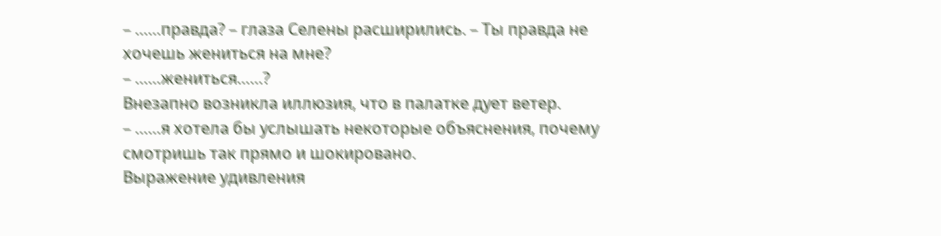– ……правда? – глаза Селены расширились. – Ты правда не хочешь жениться на мне?
– ……жениться……?
Внезапно возникла иллюзия, что в палатке дует ветер.
– ……я хотела бы услышать некоторые объяснения, почему смотришь так прямо и шокировано.
Выражение удивления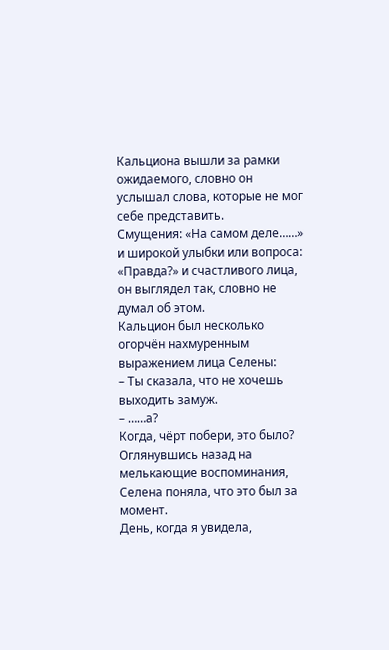Кальциона вышли за рамки ожидаемого, словно он услышал слова, которые не мог себе представить.
Смущения: «На самом деле……» и широкой улыбки или вопроса: «Правда?» и счастливого лица, он выглядел так, словно не думал об этом.
Кальцион был несколько огорчён нахмуренным выражением лица Селены:
– Ты сказала, что не хочешь выходить замуж.
– ……а?
Когда, чёрт побери, это было?
Оглянувшись назад на мелькающие воспоминания, Селена поняла, что это был за момент.
День, когда я увидела,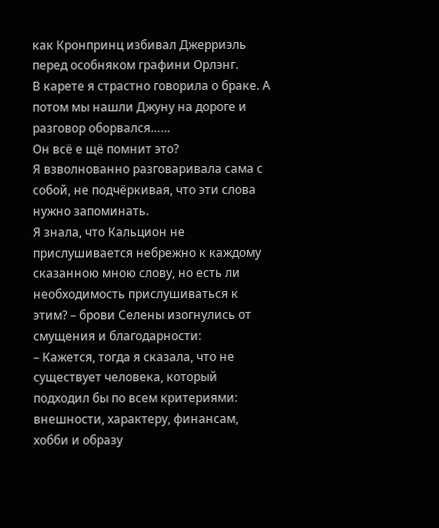как Кронпринц избивал Джерриэль перед особняком графини Орлэнг.
В карете я страстно говорила о браке. А потом мы нашли Джуну на дороге и разговор оборвался……
Он всё е щё помнит это?
Я взволнованно разговаривала сама с собой, не подчёркивая, что эти слова нужно запоминать.
Я знала, что Кальцион не прислушивается небрежно к каждому сказанною мною слову, но есть ли необходимость прислушиваться к этим? – брови Селены изогнулись от смущения и благодарности:
– Кажется, тогда я сказала, что не существует человека, который подходил бы по всем критериями: внешности, характеру, финансам, хобби и образу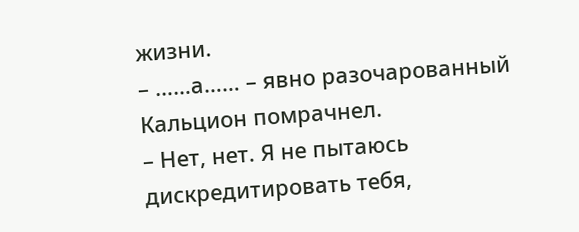жизни.
– ……а…… – явно разочарованный Кальцион помрачнел.
– Нет, нет. Я не пытаюсь дискредитировать тебя,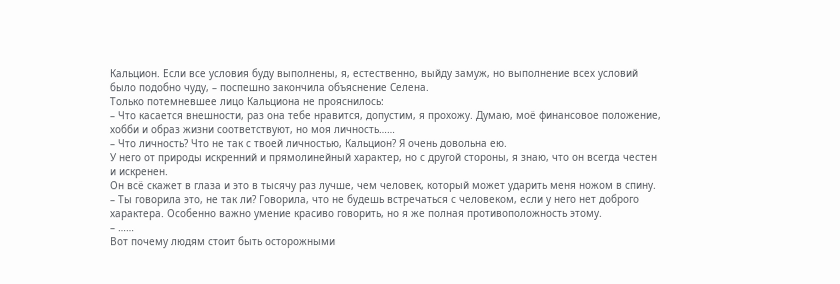Кальцион. Если все условия буду выполнены, я, естественно, выйду замуж, но выполнение всех условий было подобно чуду, – поспешно закончила объяснение Селена.
Только потемневшее лицо Кальциона не прояснилось:
– Что касается внешности, раз она тебе нравится, допустим, я прохожу. Думаю, моё финансовое положение, хобби и образ жизни соответствуют, но моя личность……
– Что личность? Что не так с твоей личностью, Кальцион? Я очень довольна ею.
У него от природы искренний и прямолинейный характер, но с другой стороны, я знаю, что он всегда честен и искренен.
Он всё скажет в глаза и это в тысячу раз лучше, чем человек, который может ударить меня ножом в спину.
– Ты говорила это, не так ли? Говорила, что не будешь встречаться с человеком, если у него нет доброго характера. Особенно важно умение красиво говорить, но я же полная противоположность этому.
– ……
Вот почему людям стоит быть осторожными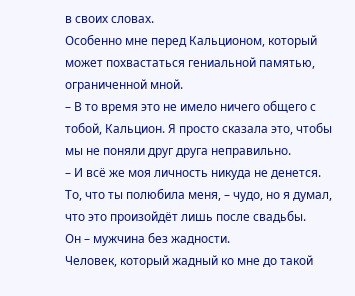в своих словах.
Особенно мне перед Кальционом, который может похвастаться гениальной памятью, ограниченной мной.
– В то время это не имело ничего общего с тобой, Кальцион. Я просто сказала это, чтобы мы не поняли друг друга неправильно.
– И всё же моя личность никуда не денется. То, что ты полюбила меня, – чудо, но я думал, что это произойдёт лишь после свадьбы.
Он – мужчина без жадности.
Человек, который жадный ко мне до такой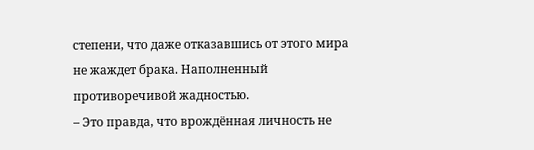степени, что даже отказавшись от этого мира не жаждет брака. Наполненный противоречивой жадностью.
– Это правда, что врождённая личность не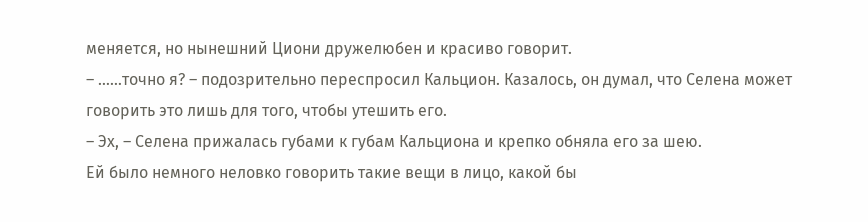меняется, но нынешний Циони дружелюбен и красиво говорит.
– ……точно я? – подозрительно переспросил Кальцион. Казалось, он думал, что Селена может говорить это лишь для того, чтобы утешить его.
– Эх, – Селена прижалась губами к губам Кальциона и крепко обняла его за шею.
Ей было немного неловко говорить такие вещи в лицо, какой бы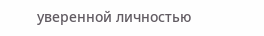уверенной личностью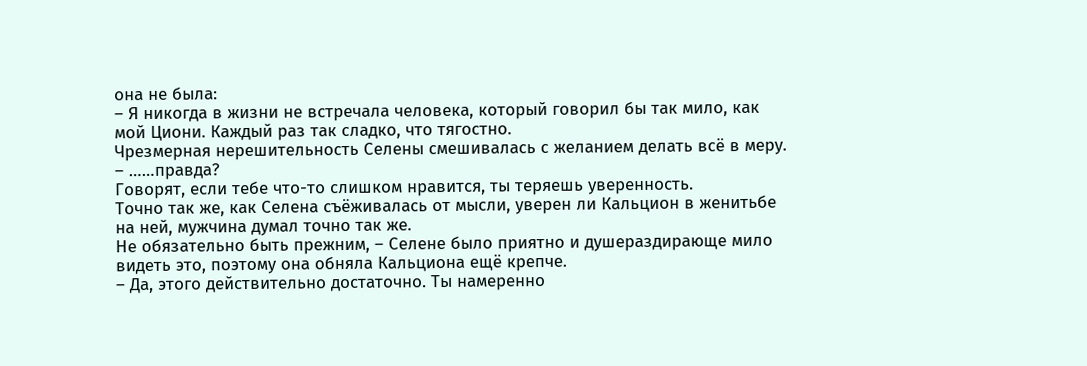она не была:
– Я никогда в жизни не встречала человека, который говорил бы так мило, как мой Циони. Каждый раз так сладко, что тягостно.
Чрезмерная нерешительность Селены смешивалась с желанием делать всё в меру.
– ……правда?
Говорят, если тебе что-то слишком нравится, ты теряешь уверенность.
Точно так же, как Селена съёживалась от мысли, уверен ли Кальцион в женитьбе на ней, мужчина думал точно так же.
Не обязательно быть прежним, – Селене было приятно и душераздирающе мило видеть это, поэтому она обняла Кальциона ещё крепче.
– Да, этого действительно достаточно. Ты намеренно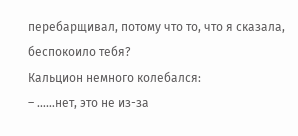перебарщивал, потому что то, что я сказала, беспокоило тебя?
Кальцион немного колебался:
– ……нет, это не из-за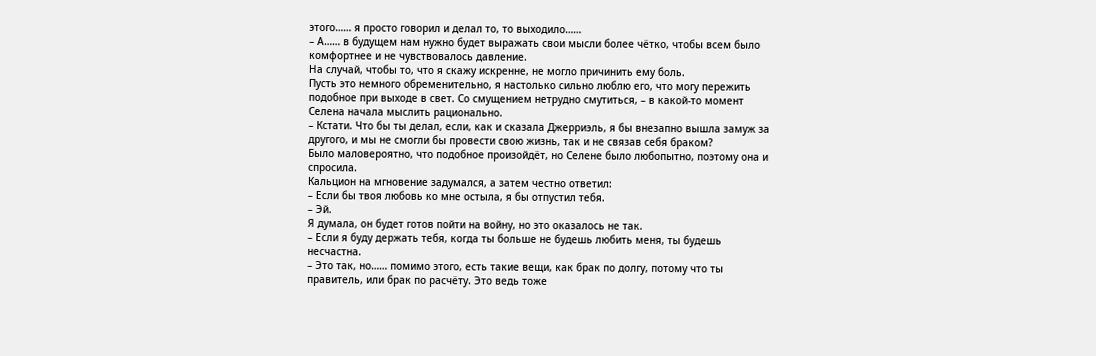этого…… я просто говорил и делал то, то выходило……
– А…… в будущем нам нужно будет выражать свои мысли более чётко, чтобы всем было комфортнее и не чувствовалось давление.
На случай, чтобы то, что я скажу искренне, не могло причинить ему боль.
Пусть это немного обременительно, я настолько сильно люблю его, что могу пережить подобное при выходе в свет. Со смущением нетрудно смутиться, – в какой-то момент Селена начала мыслить рационально.
– Кстати. Что бы ты делал, если, как и сказала Джерриэль, я бы внезапно вышла замуж за другого, и мы не смогли бы провести свою жизнь, так и не связав себя браком?
Было маловероятно, что подобное произойдёт, но Селене было любопытно, поэтому она и спросила.
Кальцион на мгновение задумался, а затем честно ответил:
– Если бы твоя любовь ко мне остыла, я бы отпустил тебя.
– Эй.
Я думала, он будет готов пойти на войну, но это оказалось не так.
– Если я буду держать тебя, когда ты больше не будешь любить меня, ты будешь несчастна.
– Это так, но…… помимо этого, есть такие вещи, как брак по долгу, потому что ты правитель, или брак по расчёту. Это ведь тоже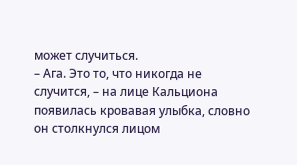может случиться.
– Ага. Это то, что никогда не случится, – на лице Кальциона появилась кровавая улыбка, словно он столкнулся лицом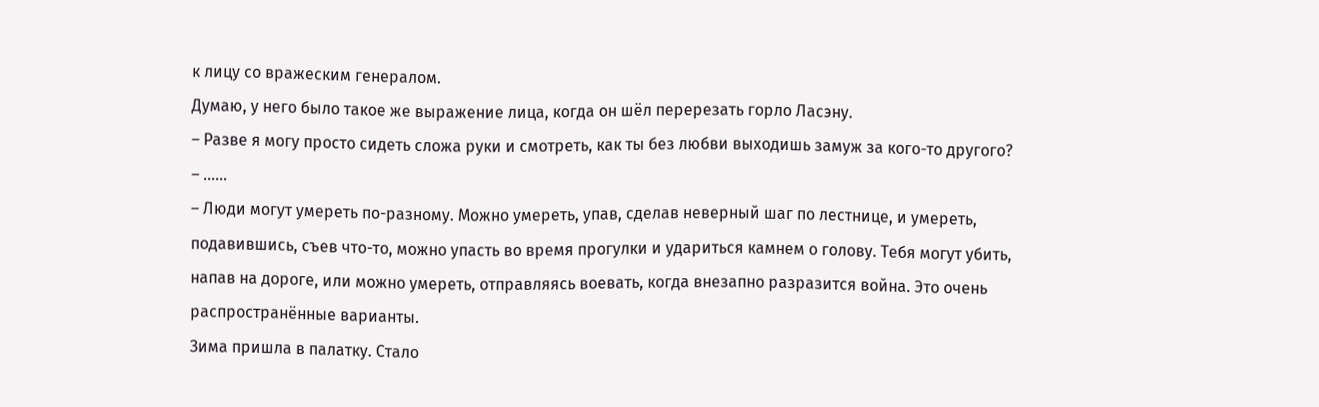к лицу со вражеским генералом.
Думаю, у него было такое же выражение лица, когда он шёл перерезать горло Ласэну.
– Разве я могу просто сидеть сложа руки и смотреть, как ты без любви выходишь замуж за кого-то другого?
– ……
– Люди могут умереть по-разному. Можно умереть, упав, сделав неверный шаг по лестнице, и умереть, подавившись, съев что-то, можно упасть во время прогулки и удариться камнем о голову. Тебя могут убить, напав на дороге, или можно умереть, отправляясь воевать, когда внезапно разразится война. Это очень распространённые варианты.
Зима пришла в палатку. Стало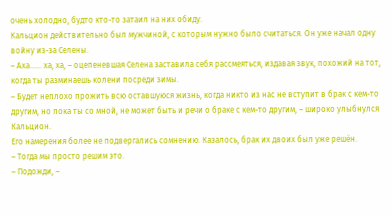очень холодно, будто кто-то затаил на них обиду.
Кальцион действительно был мужчиной, с которым нужно было считаться. Он уже начал одну войну из-за Селены.
– Аха…… ха, ха, – оцепеневшая Селена заставила себя рассмеяться, издавая звук, похожий на тот, когда ты разминаешь колени посреди зимы.
– Будет неплохо прожить всю оставшуюся жизнь, когда никто из нас не вступит в брак с кем-то другим, но пока ты со мной, не может быть и речи о браке с кем-то другим, – широко улыбнулся Кальцион.
Его намерения более не подвергались сомнению. Казалось, брак их двоих был уже решён.
– Тогда мы просто решим это.
– Подожди, –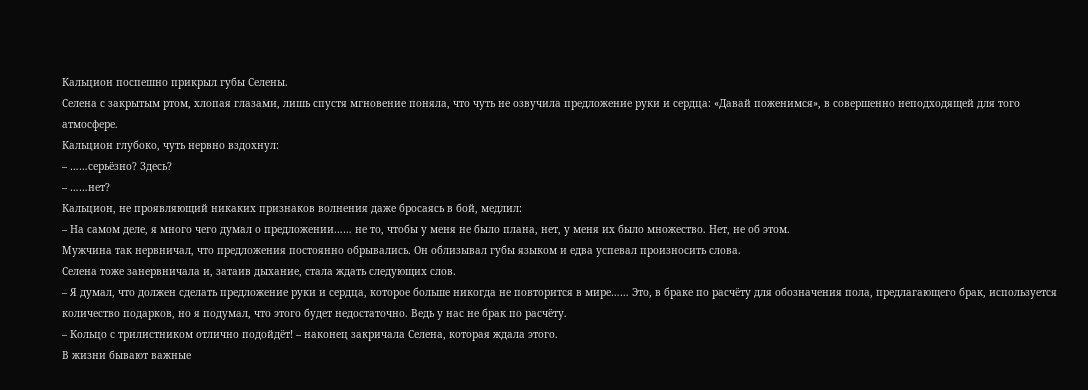Кальцион поспешно прикрыл губы Селены.
Селена с закрытым ртом, хлопая глазами, лишь спустя мгновение поняла, что чуть не озвучила предложение руки и сердца: «Давай поженимся», в совершенно неподходящей для того атмосфере.
Кальцион глубоко, чуть нервно вздохнул:
– ……серьёзно? Здесь?
– ……нет?
Кальцион, не проявляющий никаких признаков волнения даже бросаясь в бой, медлил:
– На самом деле, я много чего думал о предложении…… не то, чтобы у меня не было плана, нет, у меня их было множество. Нет, не об этом.
Мужчина так нервничал, что предложения постоянно обрывались. Он облизывал губы языком и едва успевал произносить слова.
Селена тоже занервничала и, затаив дыхание, стала ждать следующих слов.
– Я думал, что должен сделать предложение руки и сердца, которое больше никогда не повторится в мире…… Это, в браке по расчёту для обозначения пола, предлагающего брак, используется количество подарков, но я подумал, что этого будет недостаточно. Ведь у нас не брак по расчёту.
– Кольцо с трилистником отлично подойдёт! – наконец закричала Селена, которая ждала этого.
В жизни бывают важные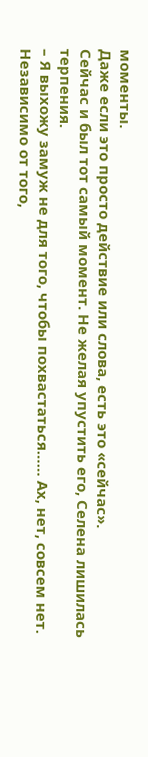моменты.
Даже если это просто действие или слова, есть это «сейчас».
Сейчас и был тот самый момент. Не желая упустить его, Селена лишилась терпения.
– Я выхожу замуж не для того, чтобы похвастаться…… Ах, нет, совсем нет.
Независимо от того,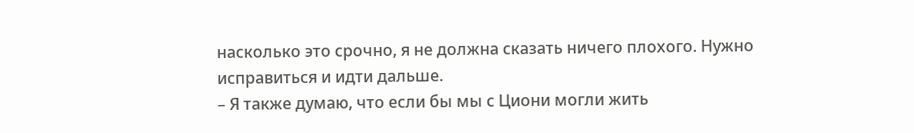насколько это срочно, я не должна сказать ничего плохого. Нужно исправиться и идти дальше.
– Я также думаю, что если бы мы с Циони могли жить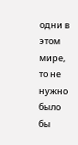одни в этом мире, то не нужно было бы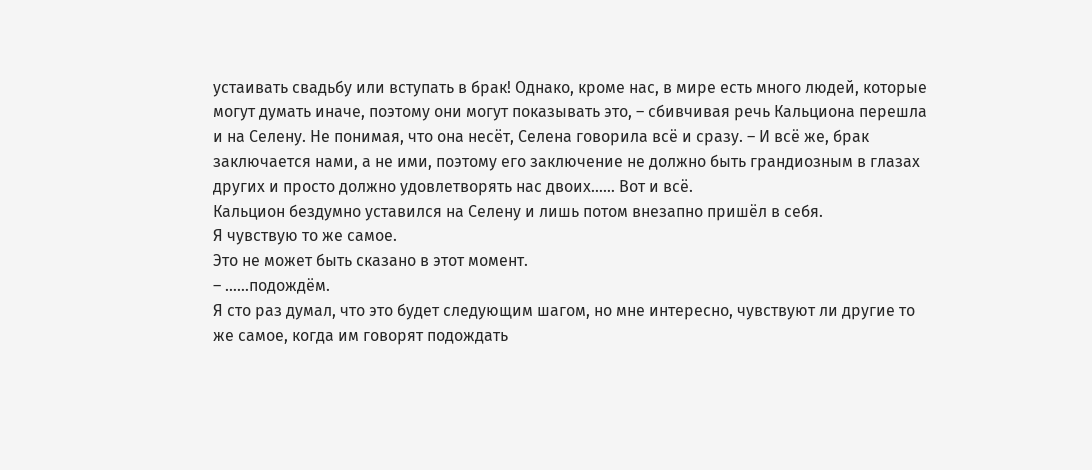устаивать свадьбу или вступать в брак! Однако, кроме нас, в мире есть много людей, которые могут думать иначе, поэтому они могут показывать это, – сбивчивая речь Кальциона перешла и на Селену. Не понимая, что она несёт, Селена говорила всё и сразу. – И всё же, брак заключается нами, а не ими, поэтому его заключение не должно быть грандиозным в глазах других и просто должно удовлетворять нас двоих…… Вот и всё.
Кальцион бездумно уставился на Селену и лишь потом внезапно пришёл в себя.
Я чувствую то же самое.
Это не может быть сказано в этот момент.
– ……подождём.
Я сто раз думал, что это будет следующим шагом, но мне интересно, чувствуют ли другие то же самое, когда им говорят подождать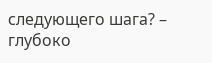следующего шага? – глубоко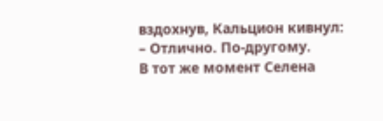вздохнув, Кальцион кивнул:
– Отлично. По-другому.
В тот же момент Селена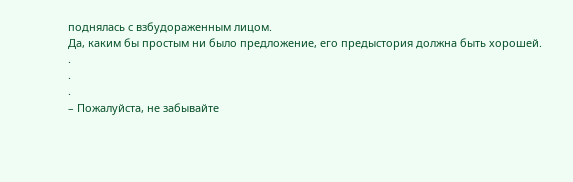поднялась с взбудораженным лицом.
Да, каким бы простым ни было предложение, его предыстория должна быть хорошей.
.
.
.
– Пожалуйста, не забывайте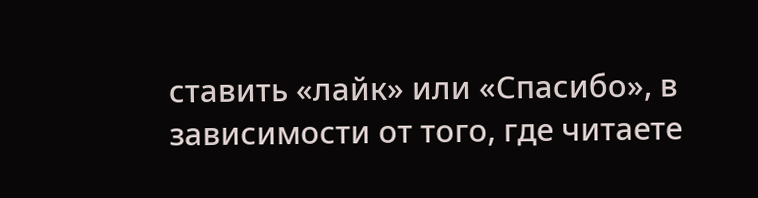ставить «лайк» или «Спасибо», в зависимости от того, где читаете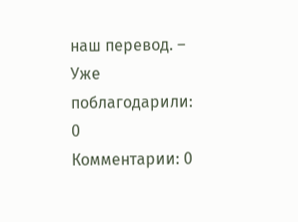наш перевод. –
Уже поблагодарили: 0
Комментарии: 0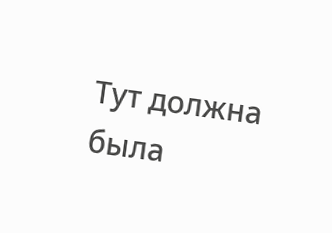Тут должна была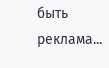быть реклама...